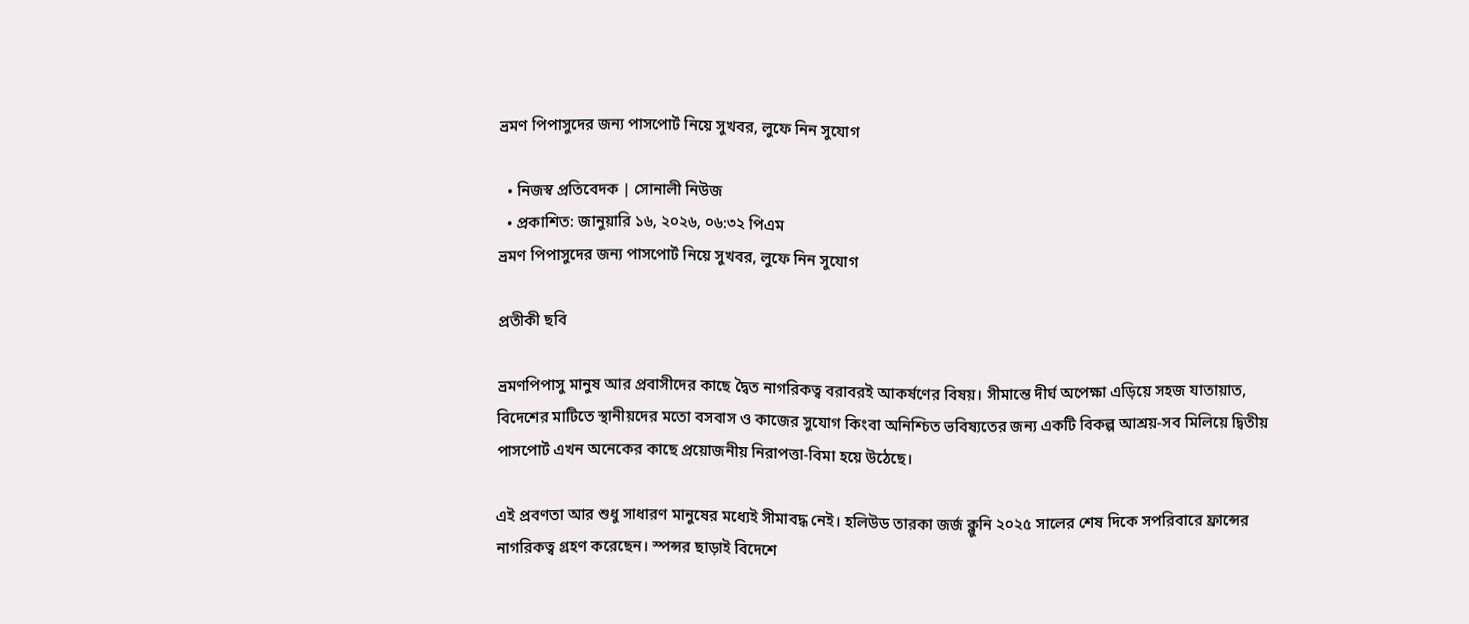ভ্রমণ পিপাসুদের জন্য পাসপোর্ট নিয়ে সুখবর, লুফে নিন সুযোগ

  • নিজস্ব প্রতিবেদক | সোনালী নিউজ
  • প্রকাশিত: জানুয়ারি ১৬, ২০২৬, ০৬:৩২ পিএম
ভ্রমণ পিপাসুদের জন্য পাসপোর্ট নিয়ে সুখবর, লুফে নিন সুযোগ

প্রতীকী ছবি

ভ্রমণপিপাসু মানুষ আর প্রবাসীদের কাছে দ্বৈত নাগরিকত্ব বরাবরই আকর্ষণের বিষয়। সীমান্তে দীর্ঘ অপেক্ষা এড়িয়ে সহজ যাতায়াত, বিদেশের মাটিতে স্থানীয়দের মতো বসবাস ও কাজের সুযোগ কিংবা অনিশ্চিত ভবিষ্যতের জন্য একটি বিকল্প আশ্রয়-সব মিলিয়ে দ্বিতীয় পাসপোর্ট এখন অনেকের কাছে প্রয়োজনীয় নিরাপত্তা-বিমা হয়ে উঠেছে।

এই প্রবণতা আর শুধু সাধারণ মানুষের মধ্যেই সীমাবদ্ধ নেই। হলিউড তারকা জর্জ ক্লুনি ২০২৫ সালের শেষ দিকে সপরিবারে ফ্রান্সের নাগরিকত্ব গ্রহণ করেছেন। স্পন্সর ছাড়াই বিদেশে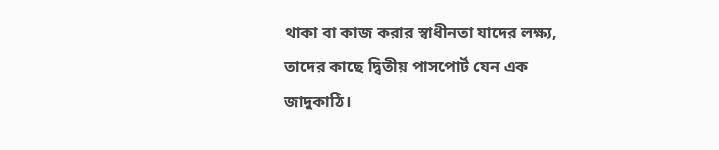থাকা বা কাজ করার স্বাধীনতা যাদের লক্ষ্য, তাদের কাছে দ্বিতীয় পাসপোর্ট যেন এক জাদুকাঠি।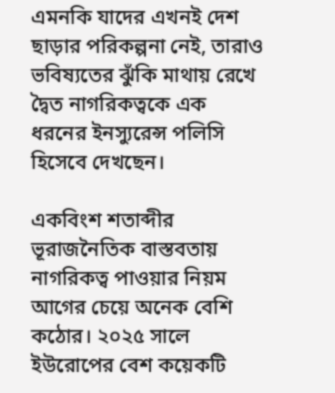এমনকি যাদের এখনই দেশ ছাড়ার পরিকল্পনা নেই, তারাও ভবিষ্যতের ঝুঁকি মাথায় রেখে দ্বৈত নাগরিকত্বকে এক ধরনের ইনস্যুরেন্স পলিসি হিসেবে দেখছেন।

একবিংশ শতাব্দীর ভূরাজনৈতিক বাস্তবতায় নাগরিকত্ব পাওয়ার নিয়ম আগের চেয়ে অনেক বেশি কঠোর। ২০২৫ সালে ইউরোপের বেশ কয়েকটি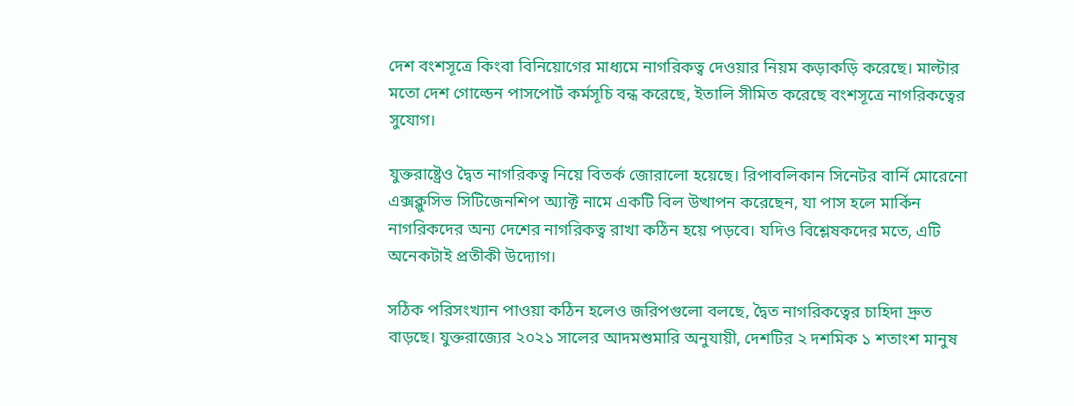দেশ বংশসূত্রে কিংবা বিনিয়োগের মাধ্যমে নাগরিকত্ব দেওয়ার নিয়ম কড়াকড়ি করেছে। মাল্টার মতো দেশ গোল্ডেন পাসপোর্ট কর্মসূচি বন্ধ করেছে, ইতালি সীমিত করেছে বংশসূত্রে নাগরিকত্বের সুযোগ।

যুক্তরাষ্ট্রেও দ্বৈত নাগরিকত্ব নিয়ে বিতর্ক জোরালো হয়েছে। রিপাবলিকান সিনেটর বার্নি মোরেনো এক্সক্লুসিভ সিটিজেনশিপ অ্যাক্ট নামে একটি বিল উত্থাপন করেছেন, যা পাস হলে মার্কিন নাগরিকদের অন্য দেশের নাগরিকত্ব রাখা কঠিন হয়ে পড়বে। যদিও বিশ্লেষকদের মতে, এটি অনেকটাই প্রতীকী উদ্যোগ।

সঠিক পরিসংখ্যান পাওয়া কঠিন হলেও জরিপগুলো বলছে, দ্বৈত নাগরিকত্বের চাহিদা দ্রুত বাড়ছে। যুক্তরাজ্যের ২০২১ সালের আদমশুমারি অনুযায়ী, দেশটির ২ দশমিক ১ শতাংশ মানুষ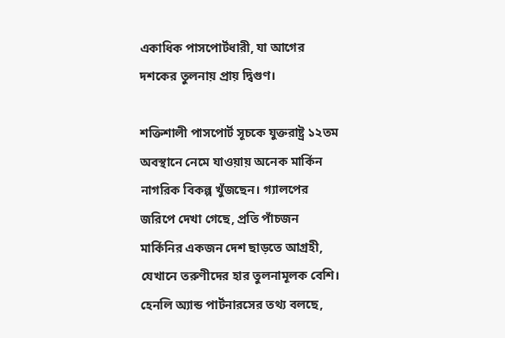একাধিক পাসপোর্টধারী, যা আগের দশকের তুলনায় প্রায় দ্বিগুণ।

শক্তিশালী পাসপোর্ট সূচকে যুক্তরাষ্ট্র ১২তম অবস্থানে নেমে যাওয়ায় অনেক মার্কিন নাগরিক বিকল্প খুঁজছেন। গ্যালপের জরিপে দেখা গেছে, প্রতি পাঁচজন মার্কিনির একজন দেশ ছাড়তে আগ্রহী, যেখানে তরুণীদের হার তুলনামূলক বেশি। হেনলি অ্যান্ড পার্টনারসের তথ্য বলছে,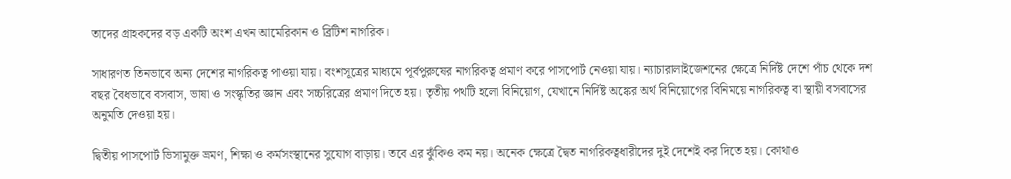তাদের গ্রাহকদের বড় একটি অংশ এখন আমেরিকান ও ব্রিটিশ নাগরিক।

সাধারণত তিনভাবে অন্য দেশের নাগরিকত্ব পাওয়া যায়। বংশসূত্রের মাধ্যমে পূর্বপুরুষের নাগরিকত্ব প্রমাণ করে পাসপোর্ট নেওয়া যায়। ন্যাচারালাইজেশনের ক্ষেত্রে নির্দিষ্ট দেশে পাঁচ থেকে দশ বছর বৈধভাবে বসবাস, ভাষা ও সংস্কৃতির জ্ঞান এবং সচ্চরিত্রের প্রমাণ দিতে হয়। তৃতীয় পথটি হলো বিনিয়োগ, যেখানে নির্দিষ্ট অঙ্কের অর্থ বিনিয়োগের বিনিময়ে নাগরিকত্ব বা স্থায়ী বসবাসের অনুমতি দেওয়া হয়।

দ্বিতীয় পাসপোর্ট ভিসামুক্ত ভ্রমণ, শিক্ষা ও কর্মসংস্থানের সুযোগ বাড়ায়। তবে এর ঝুঁকিও কম নয়। অনেক ক্ষেত্রে দ্বৈত নাগরিকত্বধারীদের দুই দেশেই কর দিতে হয়। কোথাও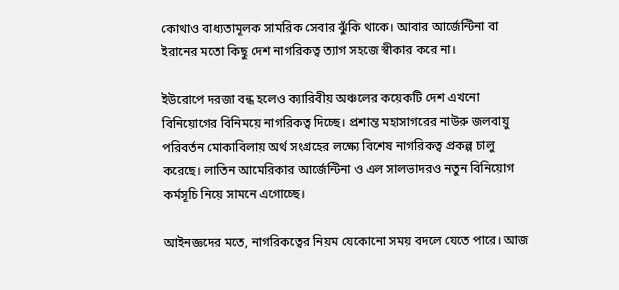কোথাও বাধ্যতামূলক সামরিক সেবার ঝুঁকি থাকে। আবার আর্জেন্টিনা বা ইরানের মতো কিছু দেশ নাগরিকত্ব ত্যাগ সহজে স্বীকার করে না।

ইউরোপে দরজা বন্ধ হলেও ক্যারিবীয় অঞ্চলের কয়েকটি দেশ এখনো বিনিয়োগের বিনিময়ে নাগরিকত্ব দিচ্ছে। প্রশান্ত মহাসাগরের নাউরু জলবায়ু পরিবর্তন মোকাবিলায় অর্থ সংগ্রহের লক্ষ্যে বিশেষ নাগরিকত্ব প্রকল্প চালু করেছে। লাতিন আমেরিকার আর্জেন্টিনা ও এল সালভাদরও নতুন বিনিয়োগ কর্মসূচি নিয়ে সামনে এগোচ্ছে।

আইনজ্ঞদের মতে, নাগরিকত্বের নিয়ম যেকোনো সময় বদলে যেতে পারে। আজ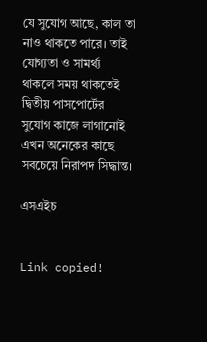যে সুযোগ আছে, কাল তা নাও থাকতে পারে। তাই যোগ্যতা ও সামর্থ্য থাকলে সময় থাকতেই দ্বিতীয় পাসপোর্টের সুযোগ কাজে লাগানোই এখন অনেকের কাছে সবচেয়ে নিরাপদ সিদ্ধান্ত।

এসএইচ


Link copied!